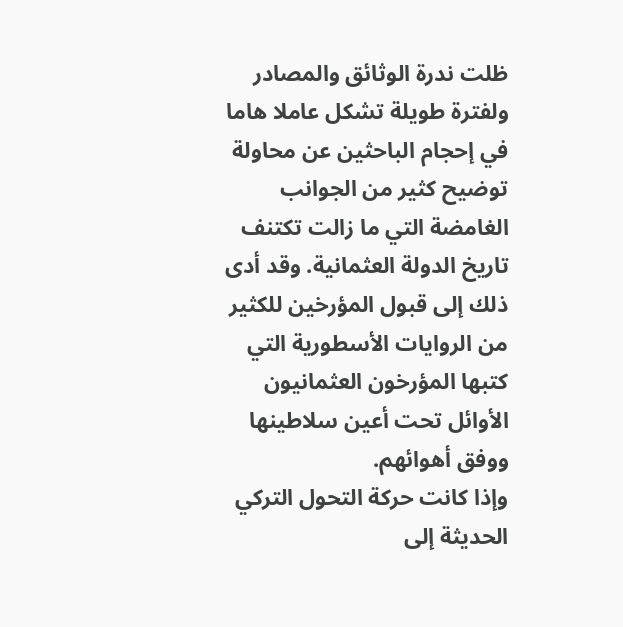ظلت ندرة الوثائق والمصادر ولفترة طويلة تشكل عاملا هاما في إحجام الباحثين عن محاولة توضيح كثير من الجوانب الغامضة التي ما زالت تكتنف تاريخ الدولة العثمانية. وقد أدى ذلك إلى قبول المؤرخين للكثير من الروايات الأسطورية التي كتبها المؤرخون العثمانيون الأوائل تحت أعين سلاطينها ووفق أهوائهم.
وإذا كانت حركة التحول التركي الحديثة إلى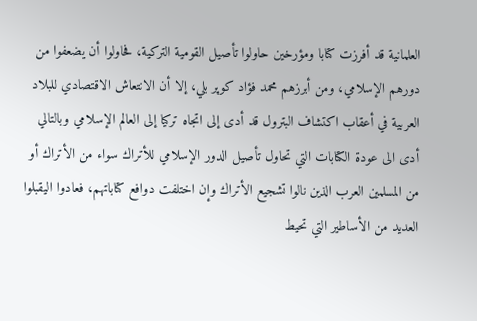العلمانية قد أفرزت كتابا ومؤرخين حاولوا تأصيل القومية التركية، فحاولوا أن يضعفوا من دورهم الإسلامي، ومن أبرزهم محمد فؤاد کوپر بلي، إلا أن الانتعاش الاقتصادي للبلاد العربية في أعقاب اكتشاف البترول قد أدى إلى اتجاه تركيا إلى العالم الإسلامي وبالتالي أدى الى عودة الكتابات التي تحاول تأصيل الدور الإسلامي للأتراك سواء من الأتراك أو من المسلمين العرب الذين نالوا تشجيع الأتراك وإن اختلفت دوافع كتاباتهم، فعادوا اليقبلوا العديد من الأساطير التي تحيط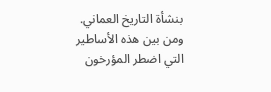بنشأة التاريخ العماني.
ومن بين هذه الأساطير التي اضطر المؤرخون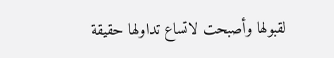لقبولها وأصبحت لاتساع تداولها حقيقة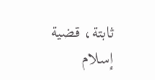ثابتة، قضية إسلام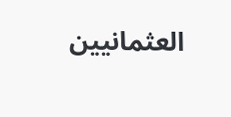العثمانيين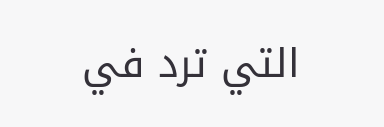التي ترد في